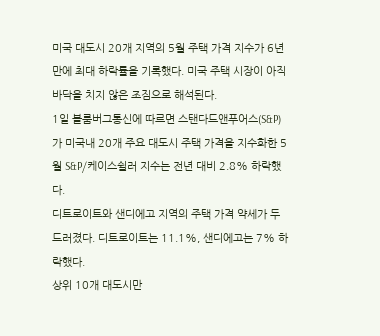미국 대도시 20개 지역의 5월 주택 가격 지수가 6년만에 최대 하락률을 기록했다. 미국 주택 시장이 아직 바닥을 치지 않은 조짐으로 해석된다.
1일 블룸버그통신에 따르면 스탠다드앤푸어스(S&P)가 미국내 20개 주요 대도시 주택 가격을 지수화한 5월 S&P/케이스쉴러 지수는 전년 대비 2.8% 하락했다.
디트로이트와 샌디에고 지역의 주택 가격 약세가 두드러졌다. 디트로이트는 11.1%, 샌디에고는 7% 하락했다.
상위 10개 대도시만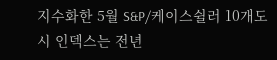지수화한 5월 S&P/케이스쉴러 10개도시 인덱스는 전년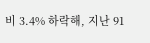비 3.4% 하락해, 지난 91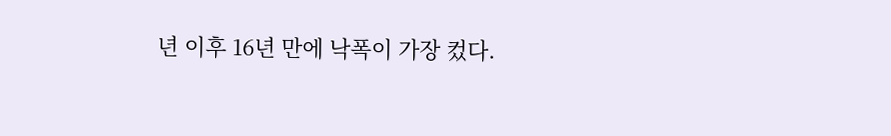년 이후 16년 만에 낙폭이 가장 컸다.